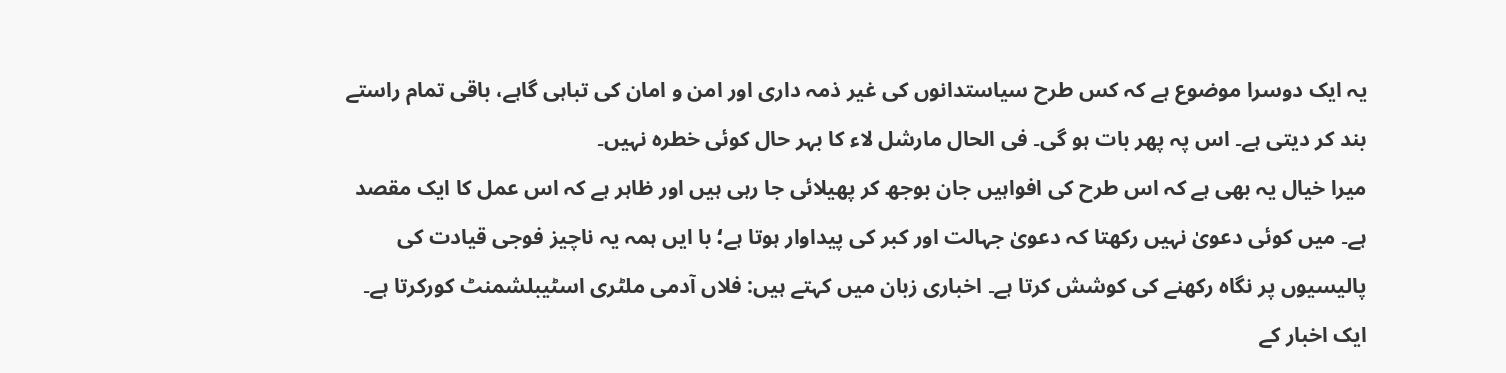یہ ایک دوسرا موضوع ہے کہ کس طرح سیاستدانوں کی غیر ذمہ داری اور امن و امان کی تباہی گاہے، باقی تمام راستے بند کر دیتی ہے۔ اس پہ پھر بات ہو گی۔ فی الحال مارشل لاء کا بہر حال کوئی خطرہ نہیں۔
میرا خیال یہ بھی ہے کہ اس طرح کی افواہیں جان بوجھ کر پھیلائی جا رہی ہیں اور ظاہر ہے کہ اس عمل کا ایک مقصد ہے۔ میں کوئی دعویٰ نہیں رکھتا کہ دعویٰ جہالت اور کبر کی پیداوار ہوتا ہے؛ با ایں ہمہ یہ ناچیز فوجی قیادت کی پالیسیوں پر نگاہ رکھنے کی کوشش کرتا ہے۔ اخباری زبان میں کہتے ہیں: فلاں آدمی ملٹری اسٹیبلشمنٹ کورکرتا ہے۔
ایک اخبار کے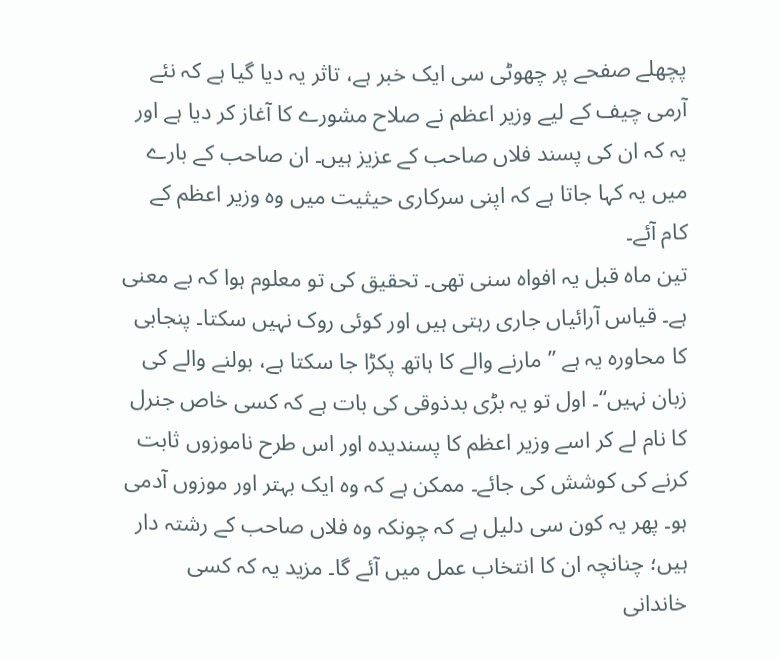پچھلے صفحے پر چھوٹی سی ایک خبر ہے، تاثر یہ دیا گیا ہے کہ نئے آرمی چیف کے لیے وزیر اعظم نے صلاح مشورے کا آغاز کر دیا ہے اور یہ کہ ان کی پسند فلاں صاحب کے عزیز ہیں۔ ان صاحب کے بارے میں یہ کہا جاتا ہے کہ اپنی سرکاری حیثیت میں وہ وزیر اعظم کے کام آئے۔
تین ماہ قبل یہ افواہ سنی تھی۔ تحقیق کی تو معلوم ہوا کہ بے معنی ہے۔ قیاس آرائیاں جاری رہتی ہیں اور کوئی روک نہیں سکتا۔ پنجابی کا محاورہ یہ ہے ”مارنے والے کا ہاتھ پکڑا جا سکتا ہے، بولنے والے کی زبان نہیں‘‘۔ اول تو یہ بڑی بدذوقی کی بات ہے کہ کسی خاص جنرل کا نام لے کر اسے وزیر اعظم کا پسندیدہ اور اس طرح ناموزوں ثابت کرنے کی کوشش کی جائے۔ ممکن ہے کہ وہ ایک بہتر اور موزوں آدمی ہو۔ پھر یہ کون سی دلیل ہے کہ چونکہ وہ فلاں صاحب کے رشتہ دار ہیں؛ چنانچہ ان کا انتخاب عمل میں آئے گا۔ مزید یہ کہ کسی خاندانی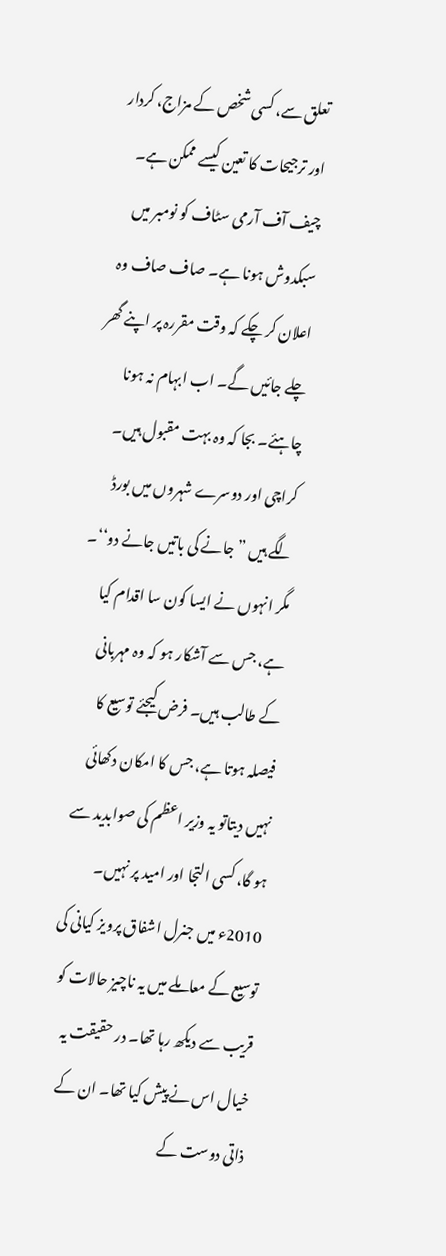تعلق سے، کسی شخص کے مزاج، کردار اور ترجیحات کا تعین کیسے ممکن ہے۔
چیف آف آرمی سٹاف کو نومبر میں سبکدوش ہونا ہے۔ صاف صاف وہ اعلان کر چکے کہ وقت مقررہ پر اپنے گھر چلے جائیں گے۔ اب ابہام نہ ہونا چاہئے۔ بجا کہ وہ بہت مقبول ہیں۔ کراچی اور دوسرے شہروں میں بورڈ لگے ہیں ”جانے کی باتیں جانے دو‘‘۔ مگر انہوں نے ایسا کون سا اقدام کیا ہے، جس سے آشکار ہو کہ وہ مہربانی کے طالب ہیں۔ فرض کیجئے توسیع کا فیصلہ ہوتا ہے، جس کا امکان دکھائی نہیں دیتاتو یہ وزیر اعظم کی صوابدید سے ہو گا، کسی التجا اور امید پر نہیں۔
2010ء میں جنرل اشفاق پرویز کیانی کی توسیع کے معاملے میں یہ ناچیز حالات کو قریب سے دیکھ رہا تھا۔ در حقیقت یہ خیال اس نے پیش کیا تھا۔ ان کے ذاتی دوست کے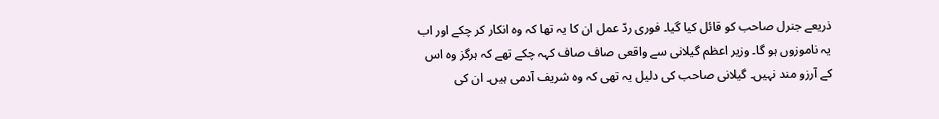ذریعے جنرل صاحب کو قائل کیا گیا۔ فوری ردّ عمل ان کا یہ تھا کہ وہ انکار کر چکے اور اب یہ ناموزوں ہو گا۔ وزیر اعظم گیلانی سے واقعی صاف صاف کہہ چکے تھے کہ ہرگز وہ اس کے آرزو مند نہیں۔ گیلانی صاحب کی دلیل یہ تھی کہ وہ شریف آدمی ہیں۔ ان کی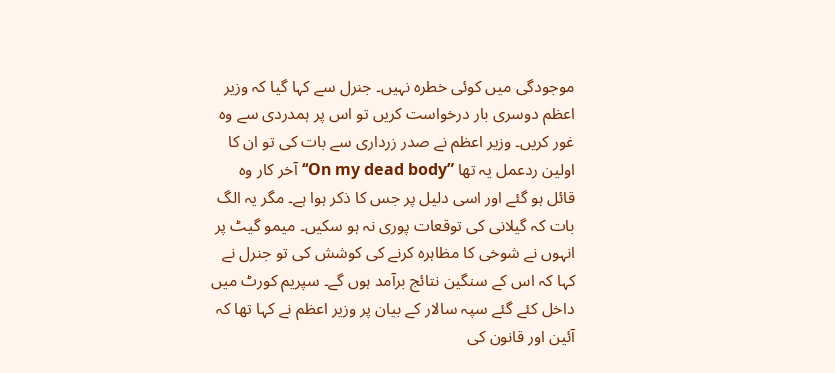موجودگی میں کوئی خطرہ نہیں۔ جنرل سے کہا گیا کہ وزیر اعظم دوسری بار درخواست کریں تو اس پر ہمدردی سے وہ غور کریں۔ وزیر اعظم نے صدر زرداری سے بات کی تو ان کا اولین ردعمل یہ تھا ”On my dead body‘‘ آخر کار وہ قائل ہو گئے اور اسی دلیل پر جس کا ذکر ہوا ہے۔ مگر یہ الگ بات کہ گیلانی کی توقعات پوری نہ ہو سکیں۔ میمو گیٹ پر انہوں نے شوخی کا مظاہرہ کرنے کی کوشش کی تو جنرل نے کہا کہ اس کے سنگین نتائج برآمد ہوں گے۔ سپریم کورٹ میں داخل کئے گئے سپہ سالار کے بیان پر وزیر اعظم نے کہا تھا کہ آئین اور قانون کی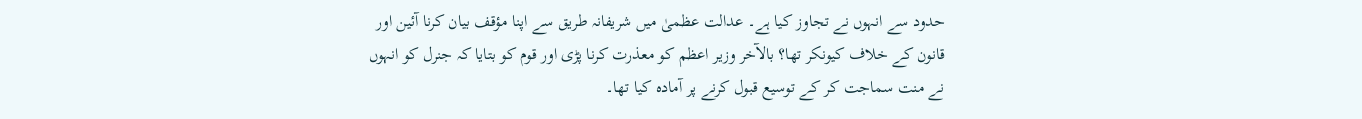حدود سے انہوں نے تجاوز کیا ہے۔ عدالت عظمیٰ میں شریفانہ طریق سے اپنا مؤقف بیان کرنا آئین اور قانون کے خلاف کیونکر تھا؟ بالآخر وزیر اعظم کو معذرت کرنا پڑی اور قوم کو بتایا کہ جنرل کو انہوں نے منت سماجت کر کے توسیع قبول کرنے پر آمادہ کیا تھا۔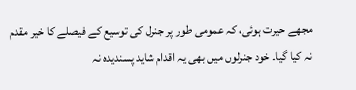مجھے حیرت ہوئی، کہ عمومی طور پر جنرل کی توسیع کے فیصلے کا خیر مقدم نہ کیا گیا۔ خود جنرلوں میں بھی یہ اقدام شاید پسندیدہ نہ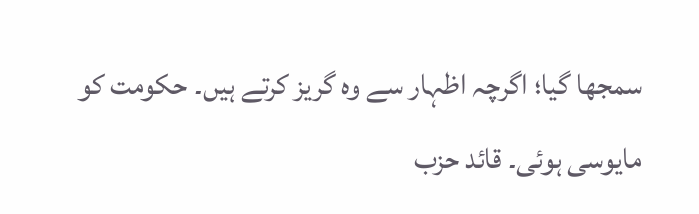سمجھا گیا؛ اگرچہ اظہار سے وہ گریز کرتے ہیں۔ حکومت کو مایوسی ہوئی۔ قائد حزب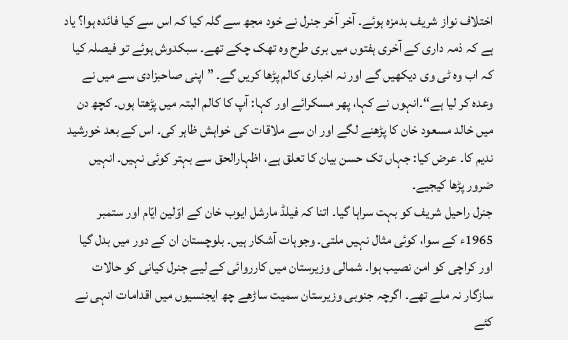اختلاف نواز شریف بدمزہ ہوئے۔ آخر آخر جنرل نے خود مجھ سے گلہ کیا کہ اس سے کیا فائدہ ہوا؟ یاد ہے کہ ذمہ داری کے آخری ہفتوں میں بری طرح وہ تھک چکے تھے۔ سبکدوش ہوئے تو فیصلہ کیا کہ اب وہ ٹی وی دیکھیں گے اور نہ اخباری کالم پڑھا کریں گے۔ ”اپنی صاحبزادی سے میں نے وعدہ کر لیا ہے‘‘۔انہوں نے کہا، پھر مسکرائے اور کہا: آپ کا کالم البتہ میں پڑھتا ہوں۔ کچھ دن میں خالد مسعود خان کا پڑھنے لگے اور ان سے ملاقات کی خواہش ظاہر کی۔ اس کے بعد خورشید ندیم کا۔ عرض کیا: جہاں تک حسن بیان کا تعلق ہے، اظہارالحق سے بہتر کوئی نہیں۔ انہیں ضرور پڑھا کیجیے۔
جنرل راحیل شریف کو بہت سراہا گیا۔ اتنا کہ فیلڈ مارشل ایوب خان کے اوّلین ایّام اور ستمبر 1965ء کے سوا، کوئی مثال نہیں ملتی۔ وجوہات آشکار ہیں۔ بلوچستان ان کے دور میں بدل گیا اور کراچی کو امن نصیب ہوا۔ شمالی وزیرستان میں کارروائی کے لیے جنرل کیانی کو حالات سازگار نہ ملے تھے۔ اگرچہ جنوبی وزیرستان سمیت ساڑھے چھ ایجنسیوں میں اقدامات انہی نے کئے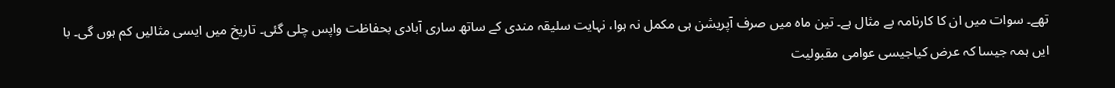تھے۔ سوات میں ان کا کارنامہ بے مثال ہے۔ تین ماہ میں صرف آپریشن ہی مکمل نہ ہوا، نہایت سلیقہ مندی کے ساتھ ساری آبادی بحفاظت واپس چلی گئی۔ تاریخ میں ایسی مثالیں کم ہوں گی۔ با ایں ہمہ جیسا کہ عرض کیاجیسی عوامی مقبولیت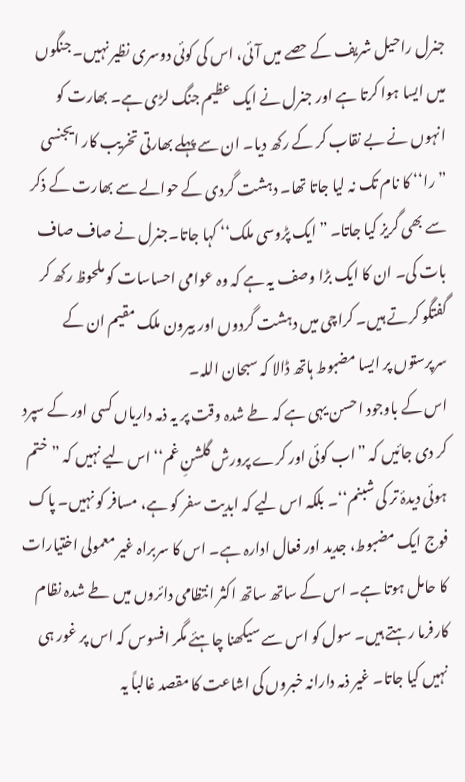جنرل راحیل شریف کے حصے میں آئی، اس کی کوئی دوسری نظیر نہیں۔ جنگوں میں ایسا ہوا کرتا ہے اور جنرل نے ایک عظیم جنگ لڑی ہے۔ بھارت کو انہوں نے بے نقاب کر کے رکھ دیا۔ ان سے پہلے بھارتی تخریب کار ایجنسی ”را‘‘ کا نام تک نہ لیا جاتا تھا۔ دہشت گردی کے حوالے سے بھارت کے ذکر سے بھی گریز کیا جاتا۔ ”ایک پڑوسی ملک‘‘ کہا جاتا۔جنرل نے صاف صاف بات کی۔ ان کا ایک بڑا وصف یہ ہے کہ وہ عوامی احساسات کو ملحوظ رکھ کر گفتگو کرتے ہیں۔ کراچی میں دہشت گردوں اور بیرون ملک مقیم ان کے سرپرستوں پر ایسا مضبوط ہاتھ ڈالا کہ سبحان اللہ۔
اس کے باوجود احسن یہی ہے کہ طے شدہ وقت پر یہ ذمہ داریاں کسی اور کے سپرد کر دی جائیں کہ ”اب کوئی اور کرے پرورش گلشنِ غم‘‘ اس لیے نہیں کہ ”ختم ہوئی دیدۂ تر کی شبنم‘‘۔ بلکہ اس لیے کہ ابدیت سفر کو ہے، مسافر کو نہیں۔ پاک فوج ایک مضبوط، جدید اور فعال ادارہ ہے۔ اس کا سربراہ غیر معمولی اختیارات کا حامل ہوتا ہے۔ اس کے ساتھ ساتھ اکثر انتظامی دائروں میں طے شدہ نظام کارفرما رہتے ہیں۔ سول کو اس سے سیکھنا چاہئے مگر افسوس کہ اس پر غور ہی نہیں کیا جاتا۔ غیر ذمہ دارانہ خبروں کی اشاعت کا مقصد غالباً یہ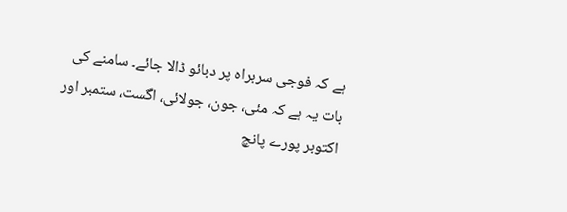ہے کہ فوجی سربراہ پر دبائو ڈالا جائے۔ سامنے کی بات یہ ہے کہ مئی، جون، جولائی، اگست، ستمبر اور اکتوبر پورے پانچ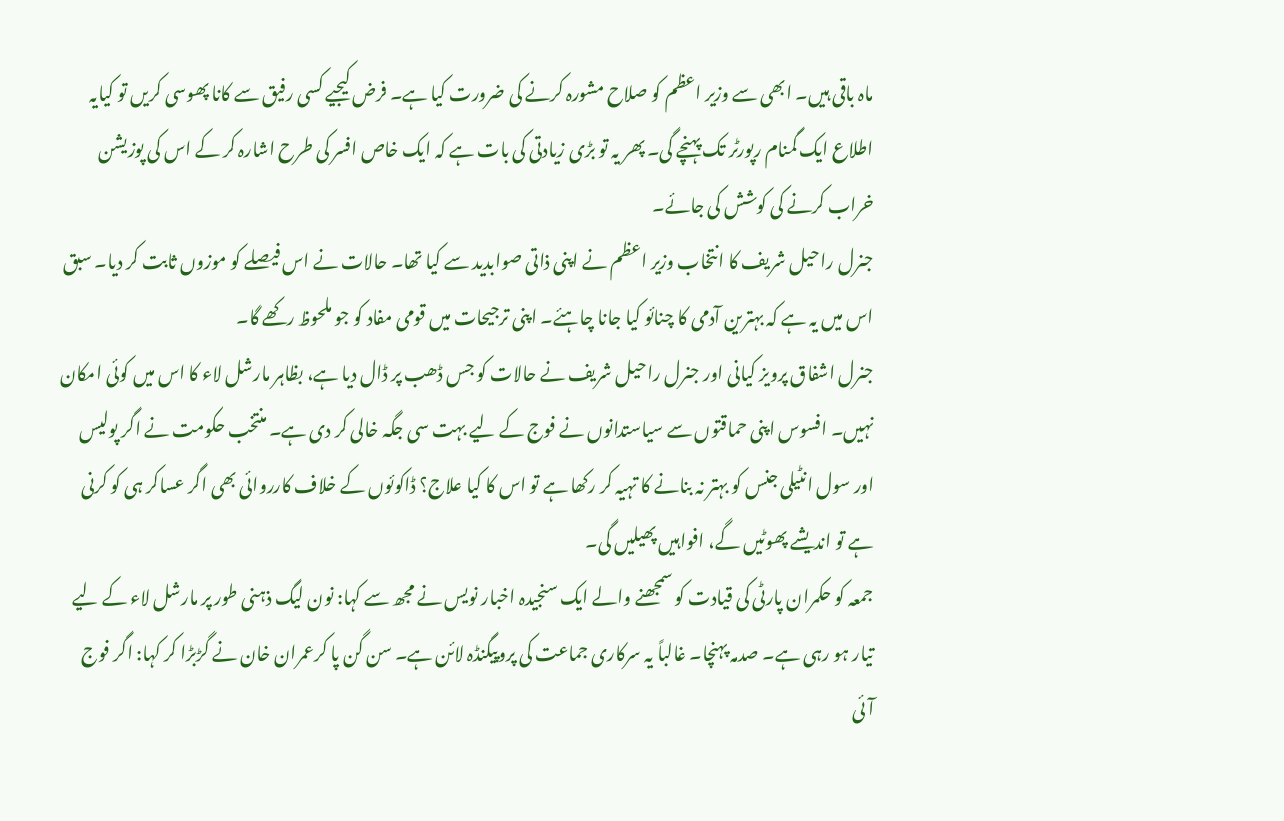ماہ باقی ہیں۔ ابھی سے وزیر اعظم کو صلاح مشورہ کرنے کی ضرورت کیا ہے۔ فرض کیجیے کسی رفیق سے کانا پھوسی کریں تو کیایہ اطلاع ایک گمنام رپورٹر تک پہنچے گی۔ پھر یہ تو بڑی زیادتی کی بات ہے کہ ایک خاص افسر کی طرح اشارہ کر کے اس کی پوزیشن خراب کرنے کی کوشش کی جائے۔
جنرل راحیل شریف کا انتخاب وزیر اعظم نے اپنی ذاتی صوابدید سے کیا تھا۔ حالات نے اس فیصلے کو موزوں ثابت کر دیا۔ سبق اس میں یہ ہے کہ بہترین آدمی کا چنائو کیا جانا چاہئے۔ اپنی ترجیحات میں قومی مفاد کو جو ملحوظ رکھے گا۔
جنرل اشفاق پرویز کیانی اور جنرل راحیل شریف نے حالات کو جس ڈھب پر ڈال دیا ہے، بظاہر مارشل لاء کا اس میں کوئی امکان نہیں۔ افسوس اپنی حماقتوں سے سیاستدانوں نے فوج کے لیے بہت سی جگہ خالی کر دی ہے۔ منتخب حکومت نے اگر پولیس اور سول انٹیلی جنس کو بہتر نہ بنانے کا تہیہ کر رکھا ہے تو اس کا کیا علاج؟ ڈاکوئوں کے خلاف کارروائی بھی اگر عساکر ہی کو کرنی ہے تو اندیشے پھوٹیں گے، افواہیں پھیلیں گی۔
جمعہ کو حکمران پارٹی کی قیادت کو سمجھنے والے ایک سنجیدہ اخبار نویس نے مجھ سے کہا: نون لیگ ذہنی طور پر مارشل لاء کے لیے تیار ہو رہی ہے۔ صدمہ پہنچا۔ غالباً یہ سرکاری جماعت کی پروپیگنڈہ لائن ہے۔ سن گن پا کرعمران خان نے گڑبڑا کر کہا: اگر فوج آئی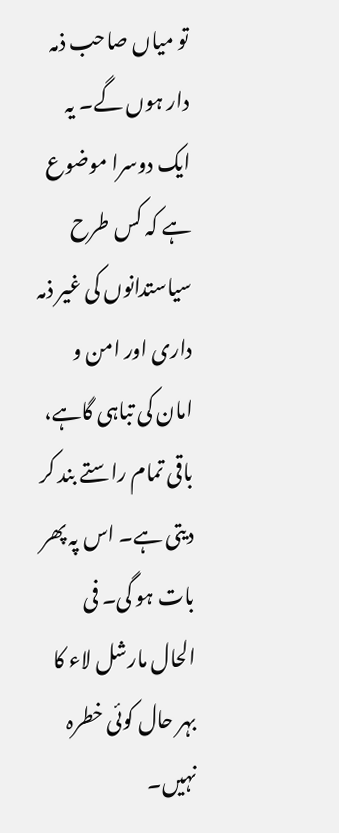تو میاں صاحب ذمہ دار ہوں گے۔ یہ ایک دوسرا موضوع ہے کہ کس طرح سیاستدانوں کی غیر ذمہ داری اور امن و امان کی تباہی گاہے، باقی تمام راستے بند کر دیتی ہے۔ اس پہ پھر بات ہو گی۔ فی الحال مارشل لاء کا بہر حال کوئی خطرہ نہیں۔